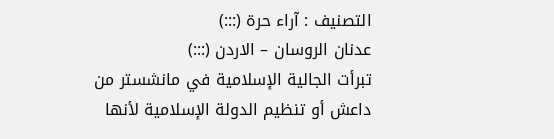التصنيف : آراء حرة (:::)
عدنان الروسان – الاردن (:::)
تبرأت الجالية الإسلامية في مانشستر من داعش أو تنظيم الدولة الإسلامية لأنها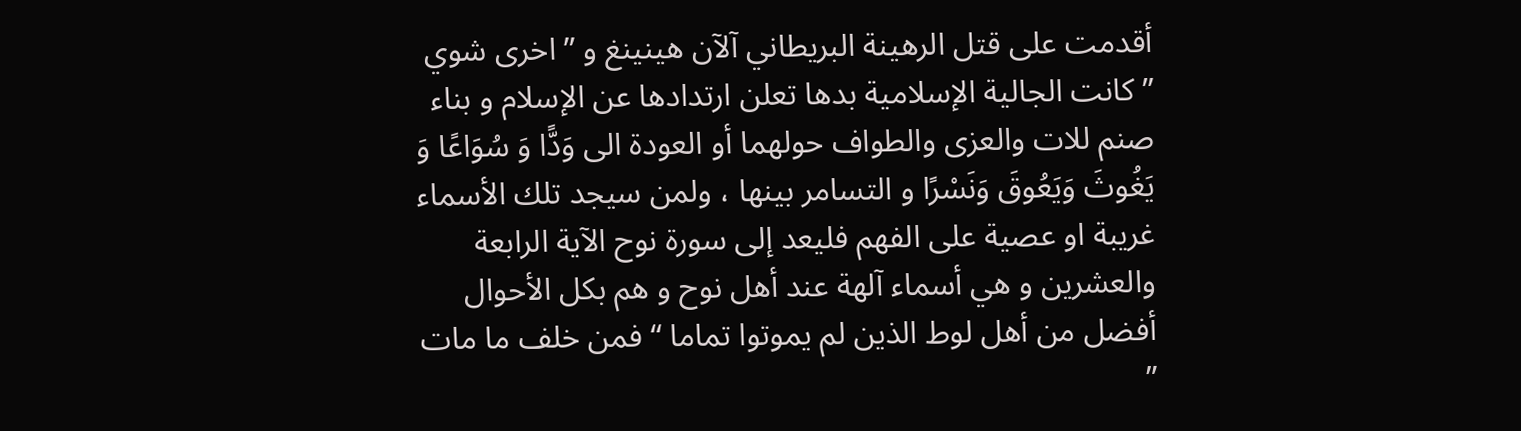أقدمت على قتل الرهينة البريطاني آلآن هينينغ و ” اخرى شوي ” كانت الجالية الإسلامية بدها تعلن ارتدادها عن الإسلام و بناء صنم للات والعزى والطواف حولهما أو العودة الى وَدًّا وَ سُوَاعًا وَ يَغُوثَ وَيَعُوقَ وَنَسْرًا و التسامر بينها ، ولمن سيجد تلك الأسماء غريبة او عصية على الفهم فليعد إلى سورة نوح الآية الرابعة والعشرين و هي أسماء آلهة عند أهل نوح و هم بكل الأحوال أفضل من أهل لوط الذين لم يموتوا تماما “فمن خلف ما مات ”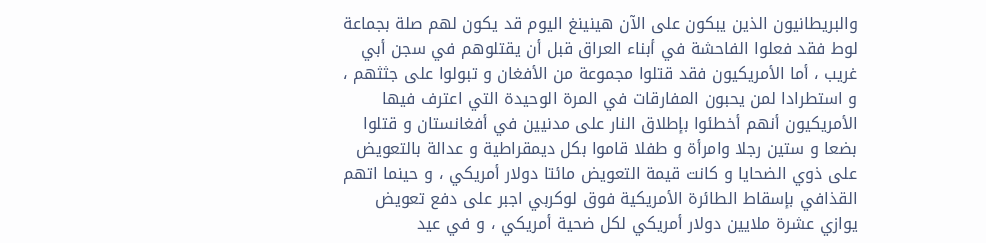والبريطانيون الذين يبكون على الآن هينينغ اليوم قد يكون لهم صلة بجماعة لوط فقد فعلوا الفاحشة في أبناء العراق قبل أن يقتلوهم في سجن أبي غريب ، أما الأمريكيون فقد قتلوا مجموعة من الأفغان و تبولوا على جثثهم ، و استطرادا لمن يحبون المفارقات في المرة الوحيدة التي اعترف فيها الأمريكيون أنهم أخطئوا بإطلاق النار على مدنيين في أفغانستان و قتلوا بضعا و ستين رجلا وامرأة و طفلا قاموا بكل ديمقراطية و عدالة بالتعويض على ذوي الضحايا و كانت قيمة التعويض مائتا دولار أمريكي ، و حينما اتهم القذافي بإسقاط الطائرة الأمريكية فوق لوكربي اجبر على دفع تعويض يوازي عشرة ملايين دولار أمريكي لكل ضحية أمريكي ، و في عيد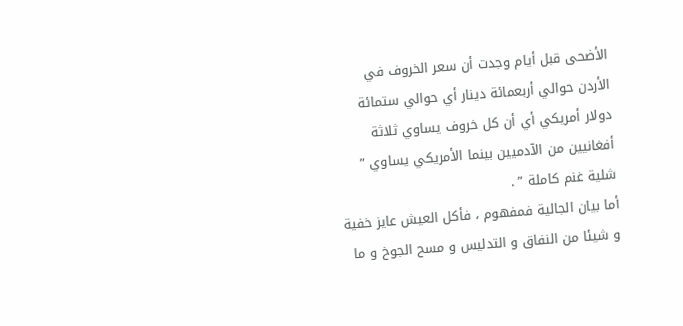الأضحى قبل أيام وجدت أن سعر الخروف في الأردن حوالي أربعمائة دينار أي حوالي ستمائة دولار أمريكي أي أن كل خروف يساوي ثلاثة أفغانيين من الآدميين بينما الأمريكي يساوي ” شلية غنم كاملة ” .
أما بيان الجالية فمفهوم ، فأكل العيش عايز خفية و شيئا من النفاق و التدليس و مسح الجوخ و ما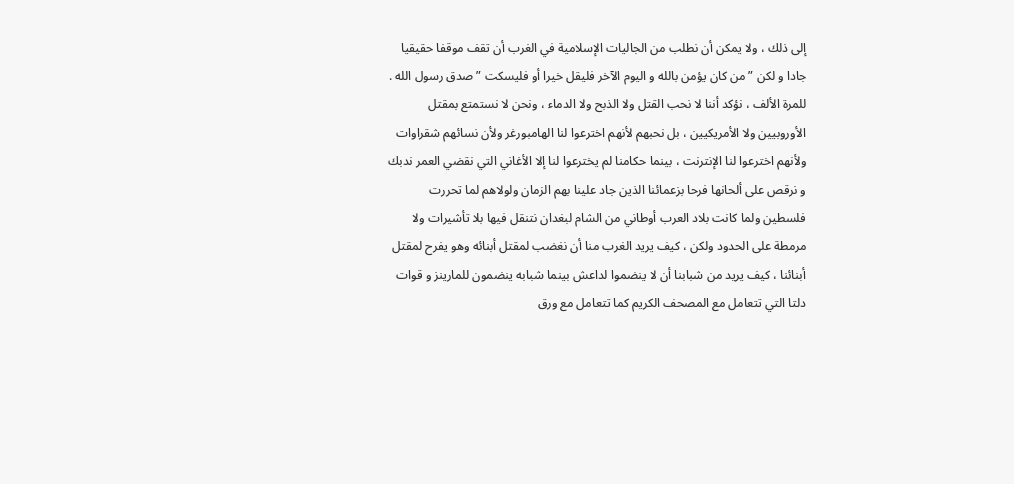إلى ذلك ، ولا يمكن أن نطلب من الجاليات الإسلامية في الغرب أن تقف موقفا حقيقيا جادا و لكن ” من كان يؤمن بالله و اليوم الآخر فليقل خيرا أو فليسكت ” صدق رسول الله .
للمرة الألف ، نؤكد أننا لا نحب القتل ولا الذبح ولا الدماء ، ونحن لا نستمتع بمقتل الأوروبيين ولا الأمريكيين ، بل نحبهم لأنهم اخترعوا لنا الهامبورغر ولأن نسائهم شقراوات ولأنهم اخترعوا لنا الإنترنت ، بينما حكامنا لم يخترعوا لنا إلا الأغاني التي نقضي العمر ندبك و نرقص على ألحانها فرحا بزعمائنا الذين جاد علينا بهم الزمان ولولاهم لما تحررت فلسطين ولما كانت بلاد العرب أوطاني من الشام لبغدان نتنقل فيها بلا تأشيرات ولا مرمطة على الحدود ولكن ، كيف يريد الغرب منا أن نغضب لمقتل أبنائه وهو يفرح لمقتل أبنائنا ، كيف يريد من شبابنا أن لا ينضموا لداعش بينما شبابه ينضمون للمارينز و قوات دلتا التي تتعامل مع المصحف الكريم كما تتعامل مع ورق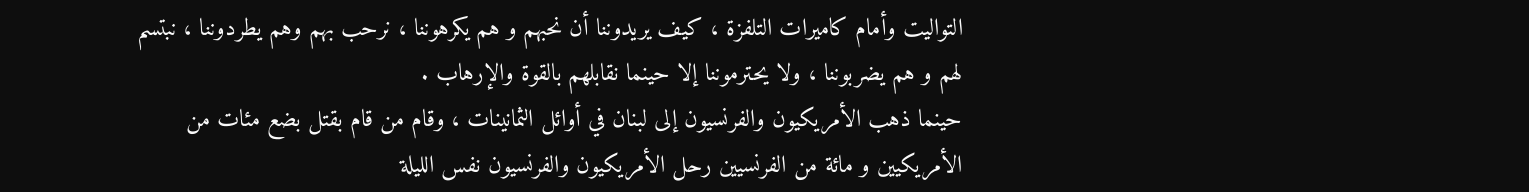التواليت وأمام كاميرات التلفزة ، كيف يريدوننا أن نحبهم و هم يكرهوننا ، نرحب بهم وهم يطردوننا ، نبتسم لهم و هم يضربوننا ، ولا يحترموننا إلا حينما نقابلهم بالقوة والإرهاب .
حينما ذهب الأمريكيون والفرنسيون إلى لبنان في أوائل الثمانينات ، وقام من قام بقتل بضع مئات من الأمريكيين و مائة من الفرنسيين رحل الأمريكيون والفرنسيون نفس الليلة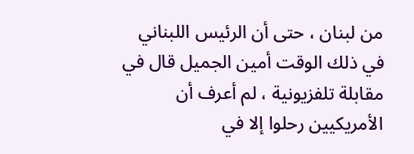من لبنان ، حتى أن الرئيس اللبناني في ذلك الوقت أمين الجميل قال في مقابلة تلفزيونية ، لم أعرف أن الأمريكيين رحلوا إلا في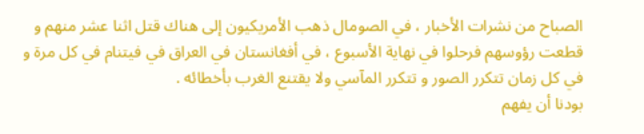الصباح من نشرات الأخبار ، في الصومال ذهب الأمريكيون إلى هناك قتل اثنا عشر منهم و قطعت رؤوسهم فرحلوا في نهاية الأسبوع ، في أفغانستان في العراق في فيتنام في كل مرة و في كل زمان تتكرر الصور و تتكرر المآسي ولا يقتنع الغرب بأخطائه .
بودنا أن يفهم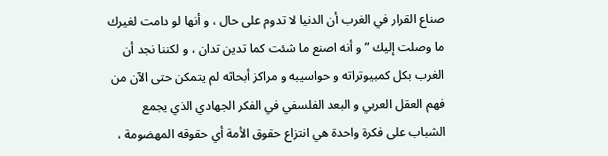صناع القرار في الغرب أن الدنيا لا تدوم على حال ، و أنها لو دامت لغيرك ما وصلت إليك ” و أنه اصنع ما شئت كما تدين تدان ، و لكننا نجد أن الغرب بكل كمبيوتراته و حواسيبه و مراكز أبحاثه لم يتمكن حتى الآن من فهم العقل العربي و البعد الفلسفي في الفكر الجهادي الذي يجمع الشباب على فكرة واحدة هي انتزاع حقوق الأمة أي حقوقه المهضومة ،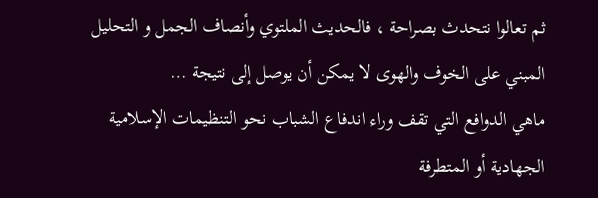ثم تعالوا نتحدث بصراحة ، فالحديث الملتوي وأنصاف الجمل و التحليل المبني على الخوف والهوى لا يمكن أن يوصل إلى نتيجة …
ماهي الدوافع التي تقف وراء اندفاع الشباب نحو التنظيمات الإسلامية الجهادية أو المتطرفة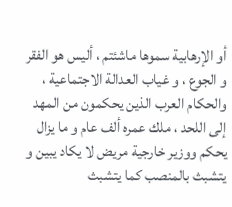أو الإرهابية سموها ماشئتم ، أليس هو الفقر و الجوع ، و غياب العدالة الاجتماعية ، والحكام العرب الذين يحكمون من المهد إلى اللحد ، ملك عمره ألف عام و ما يزال يحكم ووزير خارجية مريض لا يكاد يبين و يتشبث بالمنصب كما يتشبث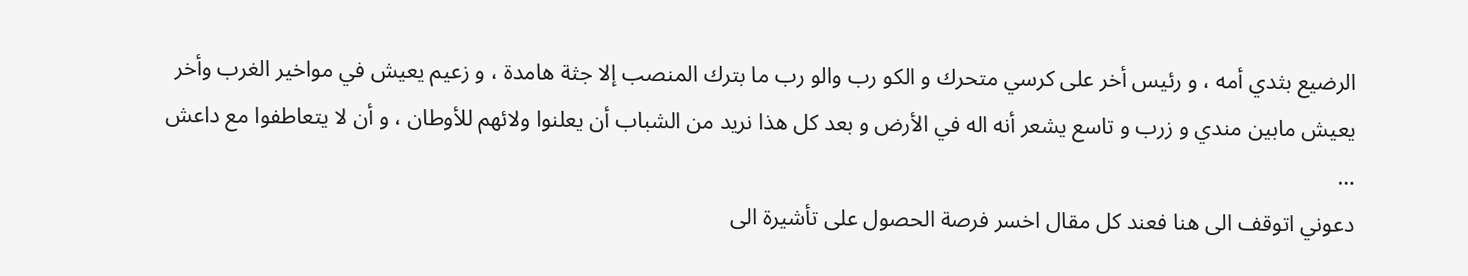الرضيع بثدي أمه ، و رئيس أخر على كرسي متحرك و الكو رب والو رب ما بترك المنصب إلا جثة هامدة ، و زعيم يعيش في مواخير الغرب وأخر يعيش مابين مندي و زرب و تاسع يشعر أنه اله في الأرض و بعد كل هذا نريد من الشباب أن يعلنوا ولائهم للأوطان ، و أن لا يتعاطفوا مع داعش …
دعوني اتوقف الى هنا فعند كل مقال اخسر فرصة الحصول على تأشيرة الى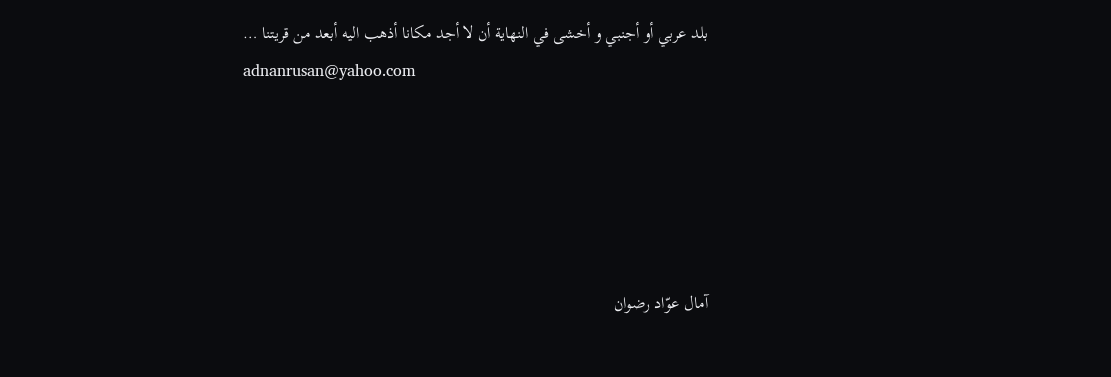بلد عربي أو أجنبي و أخشى في النهاية أن لا أجد مكانا أذهب اليه أبعد من قريتنا …
adnanrusan@yahoo.com





آمال عوّاد رضوان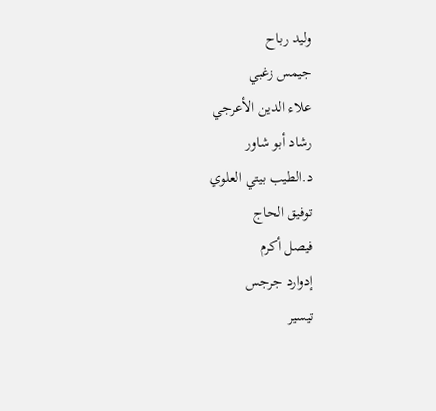وليد رباح
جيمس زغبي
علاء الدين الأعرجي
رشاد أبو شاور
د.الطيب بيتي العلوي
توفيق الحاج
فيصل أكرم
إدوارد جرجس
تيسير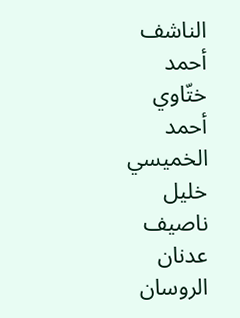الناشف
أحمد ختّاوي
أحمد الخميسي
خليل ناصيف
عدنان الروسان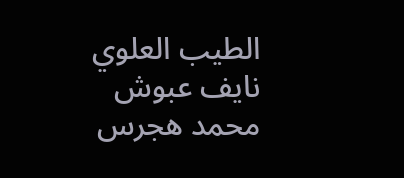الطيب العلوي
نايف عبوش
محمد هجرس